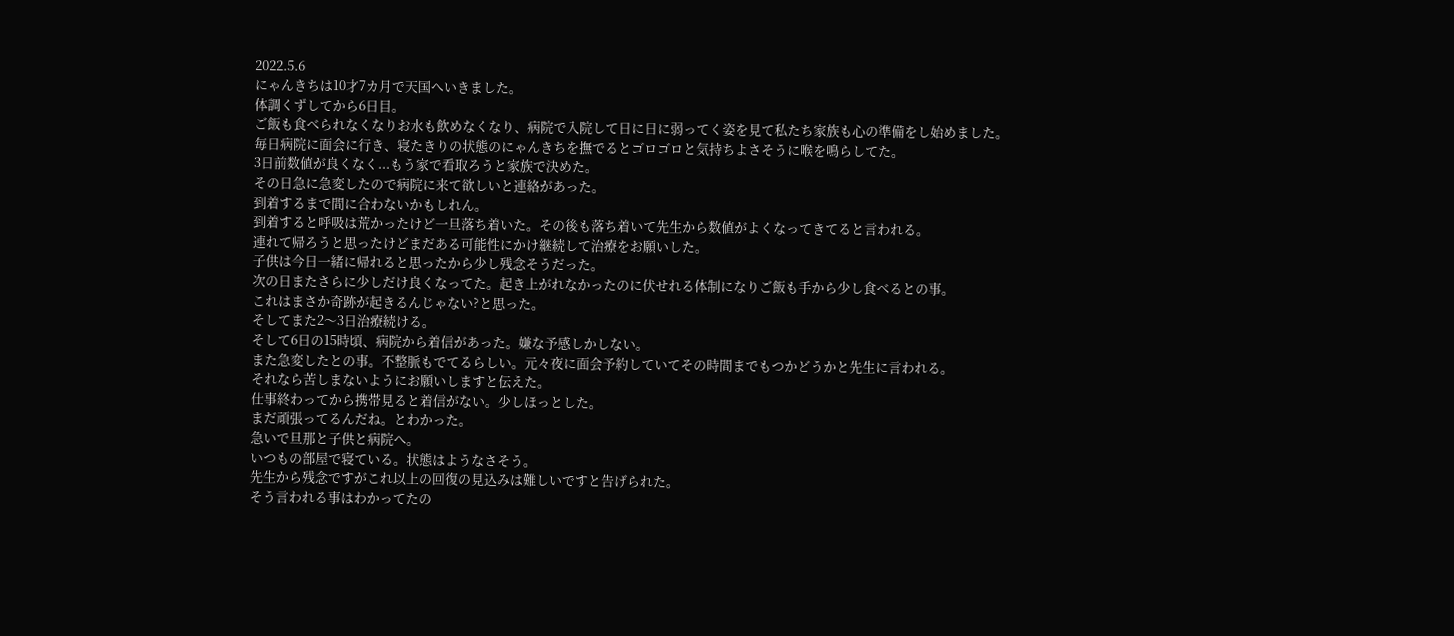2022.5.6
にゃんきちは10才7カ月で天国へいきました。
体調くずしてから6日目。
ご飯も食べられなくなりお水も飲めなくなり、病院で入院して日に日に弱ってく姿を見て私たち家族も心の準備をし始めました。
毎日病院に面会に行き、寝たきりの状態のにゃんきちを撫でるとゴロゴロと気持ちよさそうに喉を鳴らしてた。
3日前数値が良くなく...もう家で看取ろうと家族で決めた。
その日急に急変したので病院に来て欲しいと連絡があった。
到着するまで間に合わないかもしれん。
到着すると呼吸は荒かったけど一旦落ち着いた。その後も落ち着いて先生から数値がよくなってきてると言われる。
連れて帰ろうと思ったけどまだある可能性にかけ継続して治療をお願いした。
子供は今日一緒に帰れると思ったから少し残念そうだった。
次の日またさらに少しだけ良くなってた。起き上がれなかったのに伏せれる体制になりご飯も手から少し食べるとの事。
これはまさか奇跡が起きるんじゃない?と思った。
そしてまた2〜3日治療続ける。
そして6日の15時頃、病院から着信があった。嫌な予感しかしない。
また急変したとの事。不整脈もでてるらしい。元々夜に面会予約していてその時間までもつかどうかと先生に言われる。
それなら苦しまないようにお願いしますと伝えた。
仕事終わってから携帯見ると着信がない。少しほっとした。
まだ頑張ってるんだね。とわかった。
急いで旦那と子供と病院へ。
いつもの部屋で寝ている。状態はようなさそう。
先生から残念ですがこれ以上の回復の見込みは難しいですと告げられた。
そう言われる事はわかってたの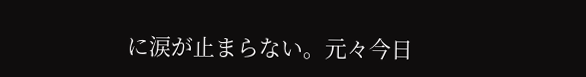に涙が止まらない。元々今日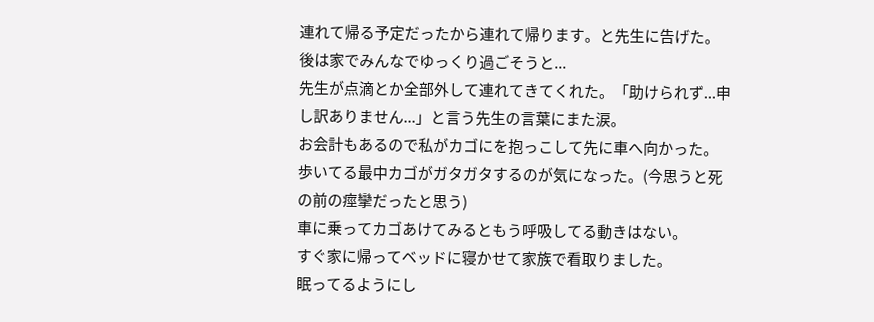連れて帰る予定だったから連れて帰ります。と先生に告げた。
後は家でみんなでゆっくり過ごそうと...
先生が点滴とか全部外して連れてきてくれた。「助けられず...申し訳ありません...」と言う先生の言葉にまた涙。
お会計もあるので私がカゴにを抱っこして先に車へ向かった。
歩いてる最中カゴがガタガタするのが気になった。(今思うと死の前の痙攣だったと思う)
車に乗ってカゴあけてみるともう呼吸してる動きはない。
すぐ家に帰ってベッドに寝かせて家族で看取りました。
眠ってるようにし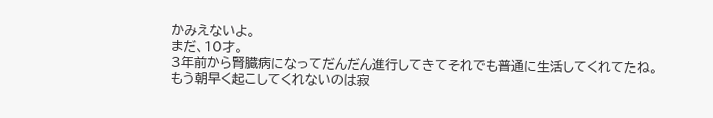かみえないよ。
まだ、10才。
3年前から腎臓病になってだんだん進行してきてそれでも普通に生活してくれてたね。
もう朝早く起こしてくれないのは寂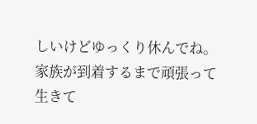しいけどゆっくり休んでね。
家族が到着するまで頑張って生きて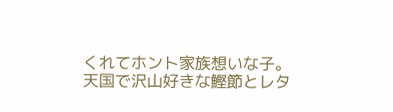くれてホント家族想いな子。
天国で沢山好きな鰹節とレタ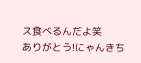ス食べるんだよ笑
ありがとう!にゃんきち